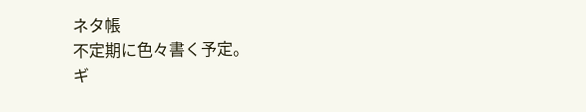ネタ帳
不定期に色々書く予定。
ギ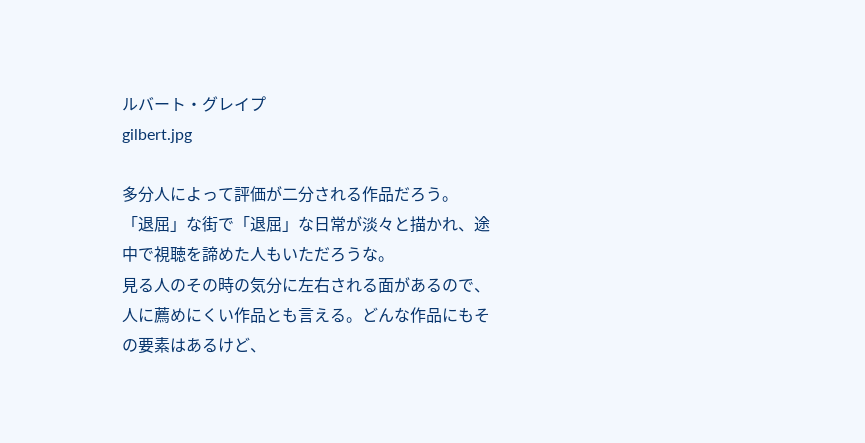ルバート・グレイプ
gilbert.jpg

多分人によって評価が二分される作品だろう。
「退屈」な街で「退屈」な日常が淡々と描かれ、途中で視聴を諦めた人もいただろうな。
見る人のその時の気分に左右される面があるので、人に薦めにくい作品とも言える。どんな作品にもその要素はあるけど、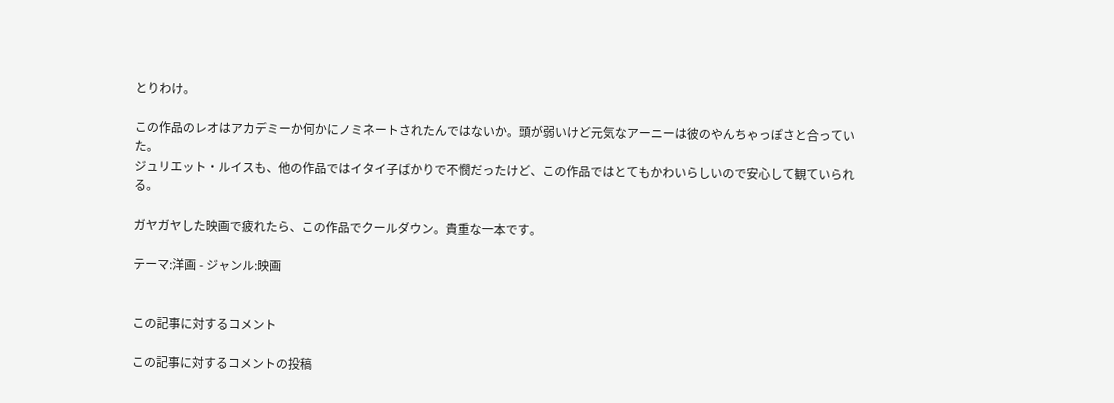とりわけ。

この作品のレオはアカデミーか何かにノミネートされたんではないか。頭が弱いけど元気なアーニーは彼のやんちゃっぽさと合っていた。
ジュリエット・ルイスも、他の作品ではイタイ子ばかりで不憫だったけど、この作品ではとてもかわいらしいので安心して観ていられる。

ガヤガヤした映画で疲れたら、この作品でクールダウン。貴重な一本です。

テーマ:洋画 - ジャンル:映画


この記事に対するコメント

この記事に対するコメントの投稿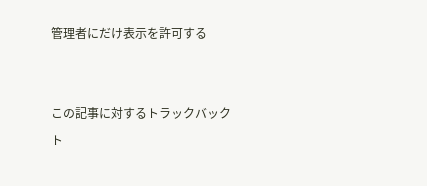管理者にだけ表示を許可する


この記事に対するトラックバック
ト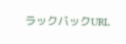ラックバックURL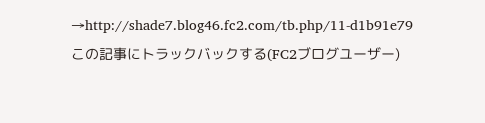→http://shade7.blog46.fc2.com/tb.php/11-d1b91e79
この記事にトラックバックする(FC2ブログユーザー)